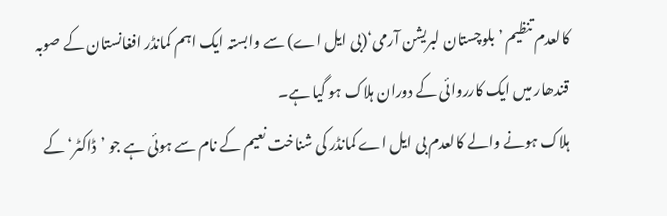کالعدم تنظیم ’بلوچستان لبریشن آرمی‘(بی ایل اے) سے وابستہ ایک اہم کمانڈر افغانستان کے صوبہ قندھار میں ایک کارروائی کے دوران ہلاک ہو گیا ہے۔
ہلاک ہونے والے کالعدم بی ایل اے کمانڈر کی شناخت نعیم کے نام سے ہوئی ہے جو ’ڈاکٹر‘ کے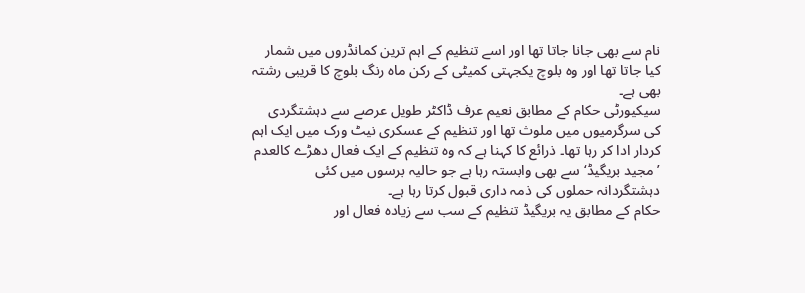نام سے بھی جانا جاتا تھا اور اسے تنظیم کے اہم ترین کمانڈروں میں شمار کیا جاتا تھا اور وہ بلوچ یکجہتی کمیٹی کے رکن ماہ رنگ بلوچ کا قریبی رشتہ بھی ہے۔
سیکیورٹی حکام کے مطابق نعیم عرف ڈاکٹر طویل عرصے سے دہشتگردی کی سرگرمیوں میں ملوث تھا اور تنظیم کے عسکری نیٹ ورک میں ایک اہم کردار ادا کر رہا تھا۔ ذرائع کا کہنا ہے کہ وہ تنظیم کے ایک فعال دھڑے کالعدم ’مجید بریگیڈ‘ سے بھی وابستہ رہا ہے جو حالیہ برسوں میں کئی دہشتگردانہ حملوں کی ذمہ داری قبول کرتا رہا ہے۔
حکام کے مطابق یہ بریگیڈ تنظیم کے سب سے زیادہ فعال اور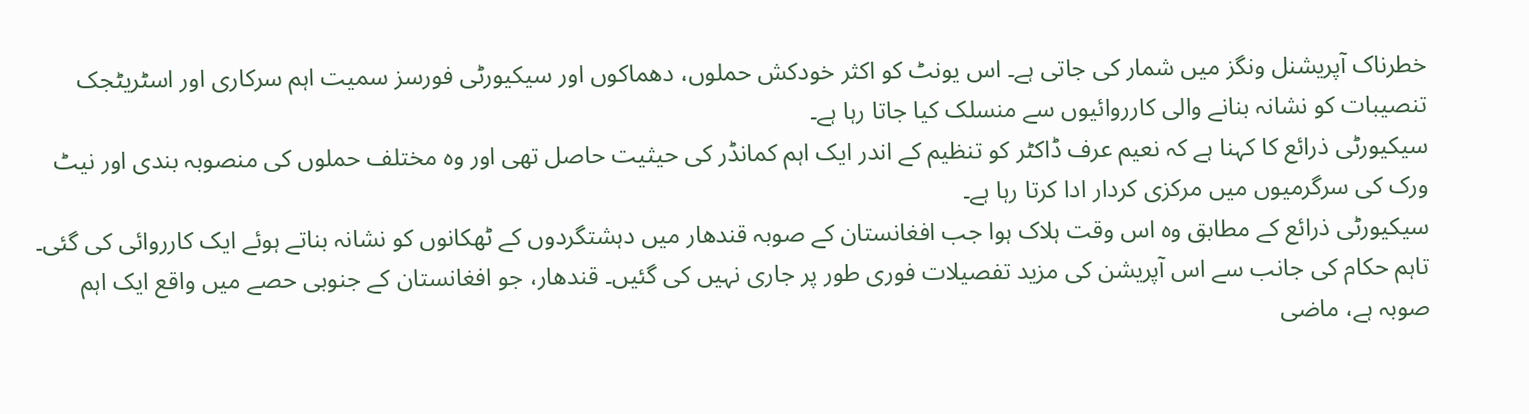خطرناک آپریشنل ونگز میں شمار کی جاتی ہے۔ اس یونٹ کو اکثر خودکش حملوں، دھماکوں اور سیکیورٹی فورسز سمیت اہم سرکاری اور اسٹریٹجک تنصیبات کو نشانہ بنانے والی کارروائیوں سے منسلک کیا جاتا رہا ہے۔
سیکیورٹی ذرائع کا کہنا ہے کہ نعیم عرف ڈاکٹر کو تنظیم کے اندر ایک اہم کمانڈر کی حیثیت حاصل تھی اور وہ مختلف حملوں کی منصوبہ بندی اور نیٹ ورک کی سرگرمیوں میں مرکزی کردار ادا کرتا رہا ہے۔
سیکیورٹی ذرائع کے مطابق وہ اس وقت ہلاک ہوا جب افغانستان کے صوبہ قندھار میں دہشتگردوں کے ٹھکانوں کو نشانہ بناتے ہوئے ایک کارروائی کی گئی۔
تاہم حکام کی جانب سے اس آپریشن کی مزید تفصیلات فوری طور پر جاری نہیں کی گئیں۔ قندھار، جو افغانستان کے جنوبی حصے میں واقع ایک اہم صوبہ ہے، ماضی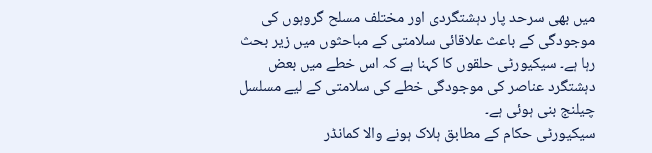میں بھی سرحد پار دہشتگردی اور مختلف مسلح گروہوں کی موجودگی کے باعث علاقائی سلامتی کے مباحثوں میں زیر بحث رہا ہے۔ سیکیورٹی حلقوں کا کہنا ہے کہ اس خطے میں بعض دہشتگرد عناصر کی موجودگی خطے کی سلامتی کے لیے مسلسل چیلنج بنی ہوئی ہے۔
سیکیورٹی حکام کے مطابق ہلاک ہونے والا کمانڈر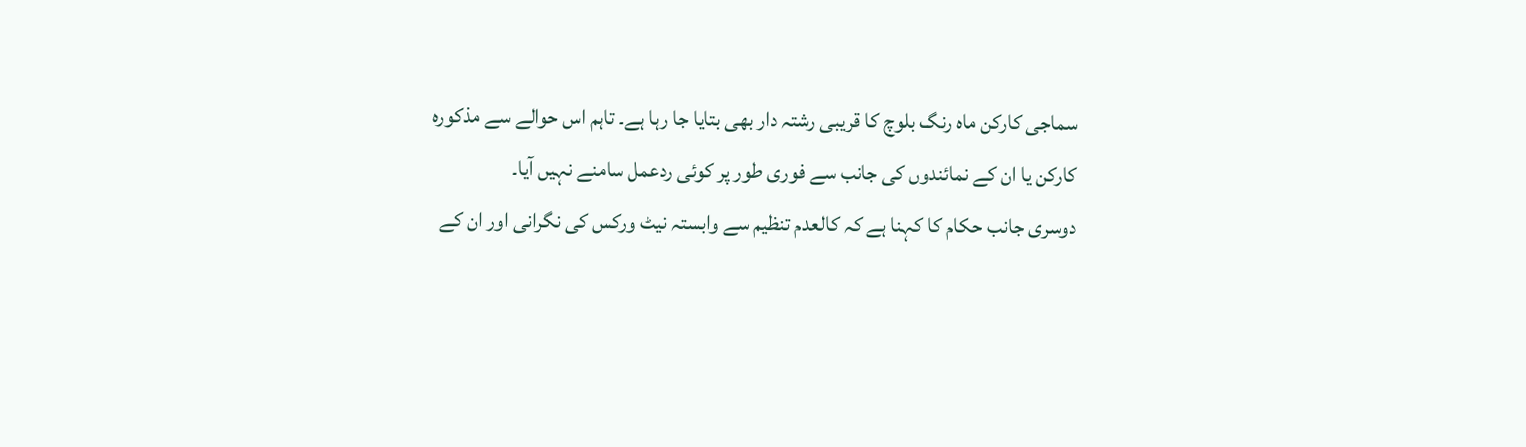سماجی کارکن ماہ رنگ بلوچ کا قریبی رشتہ دار بھی بتایا جا رہا ہے۔ تاہم اس حوالے سے مذکورہ کارکن یا ان کے نمائندوں کی جانب سے فوری طور پر کوئی ردعمل سامنے نہیں آیا۔
دوسری جانب حکام کا کہنا ہے کہ کالعدم تنظیم سے وابستہ نیٹ ورکس کی نگرانی اور ان کے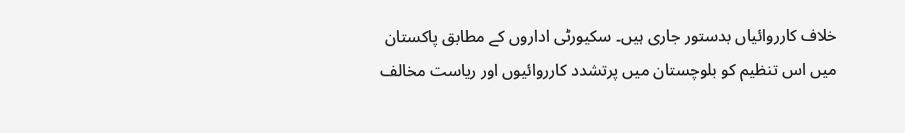خلاف کارروائیاں بدستور جاری ہیں۔ سکیورٹی اداروں کے مطابق پاکستان میں اس تنظیم کو بلوچستان میں پرتشدد کارروائیوں اور ریاست مخالف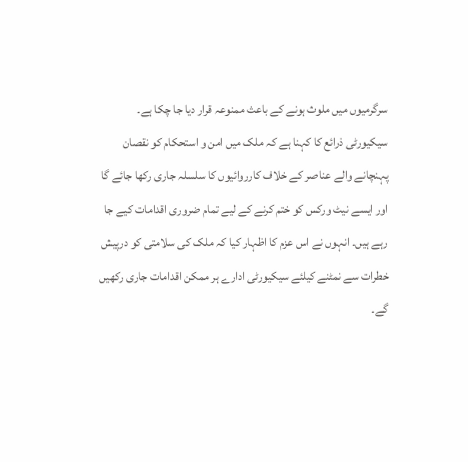سرگرمیوں میں ملوث ہونے کے باعث ممنوعہ قرار دیا جا چکا ہے۔
سیکیورٹی ذرائع کا کہنا ہے کہ ملک میں امن و استحکام کو نقصان پہنچانے والے عناصر کے خلاف کارروائیوں کا سلسلہ جاری رکھا جائے گا اور ایسے نیٹ ورکس کو ختم کرنے کے لیے تمام ضروری اقدامات کیے جا رہے ہیں۔ انہوں نے اس عزم کا اظہار کیا کہ ملک کی سلامتی کو درپیش خطرات سے نمٹنے کیلئے سیکیورٹی ادارے ہر ممکن اقدامات جاری رکھیں گے۔